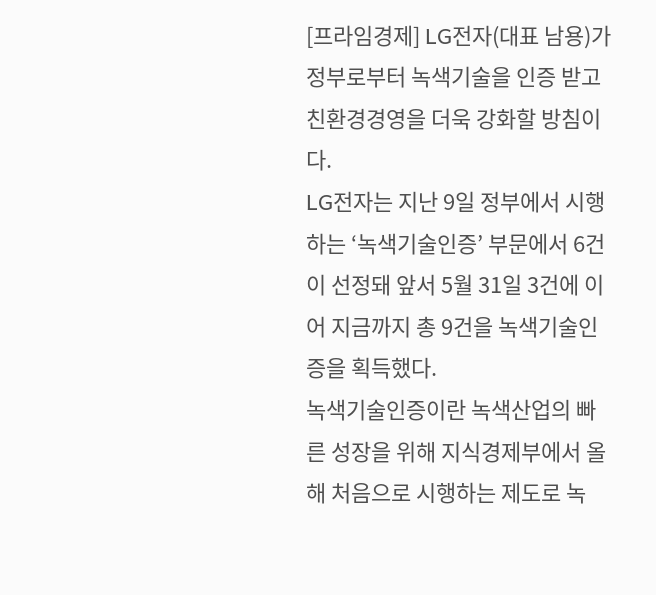[프라임경제] LG전자(대표 남용)가 정부로부터 녹색기술을 인증 받고 친환경경영을 더욱 강화할 방침이다.
LG전자는 지난 9일 정부에서 시행하는 ‘녹색기술인증’ 부문에서 6건이 선정돼 앞서 5월 31일 3건에 이어 지금까지 총 9건을 녹색기술인증을 획득했다.
녹색기술인증이란 녹색산업의 빠른 성장을 위해 지식경제부에서 올해 처음으로 시행하는 제도로 녹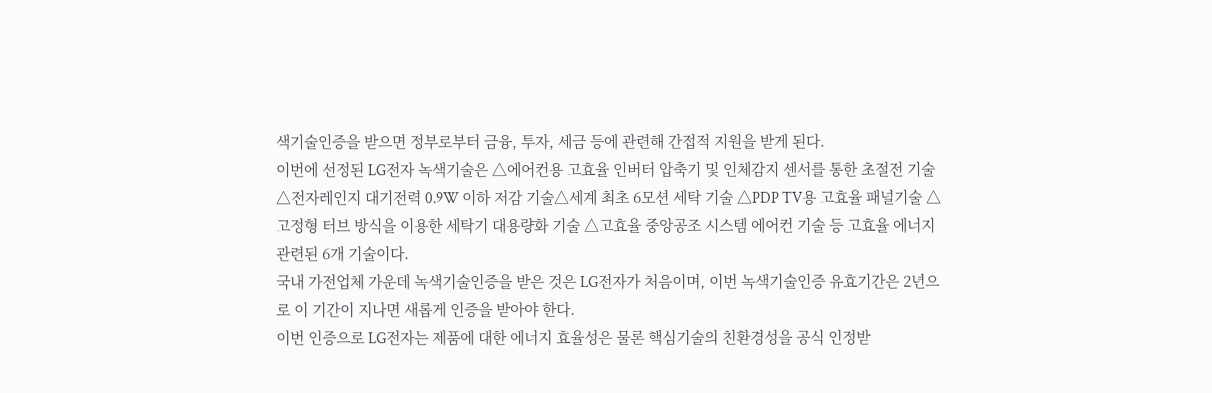색기술인증을 받으면 정부로부터 금융, 투자, 세금 등에 관련해 간접적 지원을 받게 된다.
이번에 선정된 LG전자 녹색기술은 △에어컨용 고효율 인버터 압축기 및 인체감지 센서를 통한 초절전 기술 △전자레인지 대기전력 0.9W 이하 저감 기술△세계 최초 6모션 세탁 기술 △PDP TV용 고효율 패널기술 △고정형 터브 방식을 이용한 세탁기 대용량화 기술 △고효율 중앙공조 시스템 에어컨 기술 등 고효율 에너지 관련된 6개 기술이다.
국내 가전업체 가운데 녹색기술인증을 받은 것은 LG전자가 처음이며, 이번 녹색기술인증 유효기간은 2년으로 이 기간이 지나면 새롭게 인증을 받아야 한다.
이번 인증으로 LG전자는 제품에 대한 에너지 효율성은 물론 핵심기술의 친환경성을 공식 인정받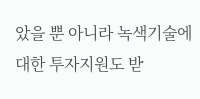았을 뿐 아니라 녹색기술에 대한 투자지원도 받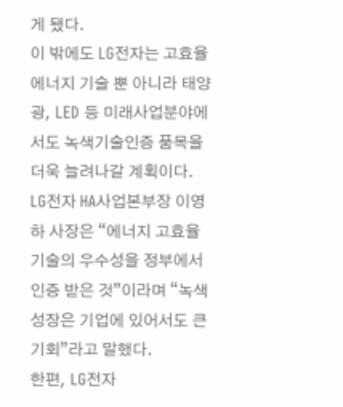게 됐다.
이 밖에도 LG전자는 고효율에너지 기술 뿐 아니라 태양광, LED 등 미래사업분야에서도 녹색기술인증 품목을 더욱 늘려나갈 계획이다.
LG전자 HA사업본부장 이영하 사장은 “에너지 고효율 기술의 우수성을 정부에서 인증 받은 것”이라며 “녹색성장은 기업에 있어서도 큰 기회”라고 말했다.
한편, LG전자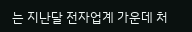는 지난달 전자업계 가운데 처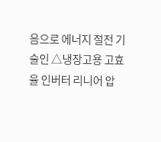음으로 에너지 절전 기술인 △냉장고용 고효율 인버터 리니어 압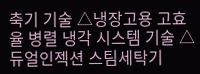축기 기술 △냉장고용 고효율 병렬 냉각 시스템 기술 △듀얼인젝션 스팀세탁기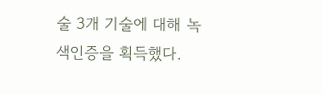술 3개 기술에 대해 녹색인증을 획득했다.